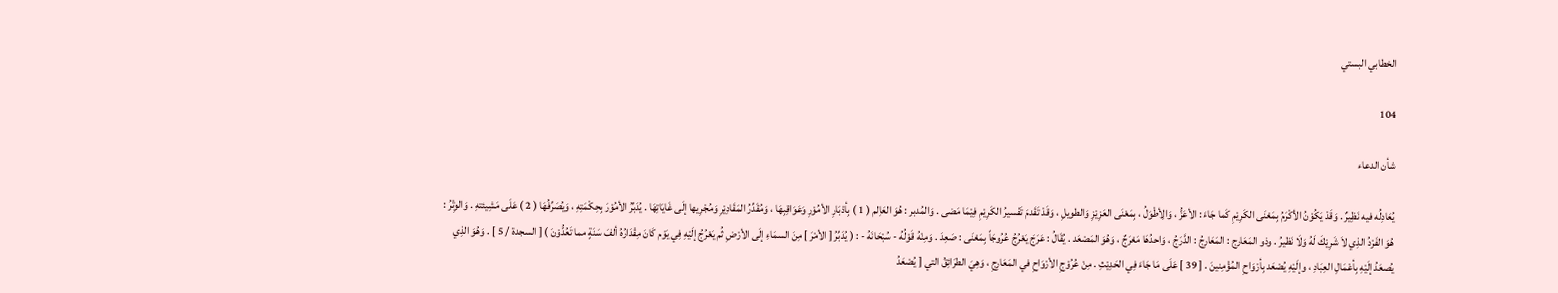الخطابي البستي

104

شأن الدعاء

يُعَادِلُه فيه نَظِيرٌ . وَقَدْ يَكُوْنُ الأكْرَمُ بِمَعْنَى الكَرِيْمِ كَما جَاءَ : الأعَزُّ ، وَالِأطْوَلُ ، بِمَعْنَى العَزِيْزِ وَالطويلِ ، وَقَدْ تَقَدمَ تَفْسيرُ الكَرِيْمِ فِيْمَا مَضى . وَالمُدبر : هُوَ العَاِلم ( 1 ) بِأدْبَارِ الأمُوْرِ وَعَوَاقِبِهَا ، وَمُقَدِّرُ المَقَادِيْرِ وَمُجْرِيها إلَى غَايَاتِهَا . يُدَبِّرُ الأمُوْرَ بِحِكْمَتِهِ ، وَيُصَرِّفُهَا ( 2 ) عَلَى مَشِيئتهِ . وَالوِتْرُ : هُوَ الفَرْدُ الذِي لاَ شَرِيْكَ لَهُ وَلَا نَظيرُ . وذو المَعَارج : المَعَارِجُ : الدَّرَجُ ، وَاحدُهَا مَعْرَجٌ ، وَهُوَ المَصْعَد . يُقَالُ : عَرَجَ يَعْرُجُ عُرُوجَاً بِمَعْنَى : صَعِدَ . وَمِنْهُ قَوْلُهُ - سُبْحَانَهُ - : ( يُدَبِّرُ [ الأمْرَ ] مِنَ السمَاءِ إلَى الأرْضِ ثُم يَعْرُجُ إلَيْهِ فِي يَوْم كَانَ مِقْدَارُهُ ألفَ سَنَةٍ مما تَعُدُّوْنَ ) [ السجدة / 5 ] . وَهُوَ الذِي يُصعَدُ إلَيْهِ بِأعْمَالِ العِبَادِ ، وإلَيْهِ يُصْعَد بِأرْوَاحِ المُؤْمِنينَ . [ 39 ] عَلَى مَا جَاءَ فِي الحَدِيْثِ . مِنْ عُرُوْجِ الأرْوَاحِ في المَعَارِجِ ، وَهِيَ الطرَائِقُ التي [ يُصْعَدُ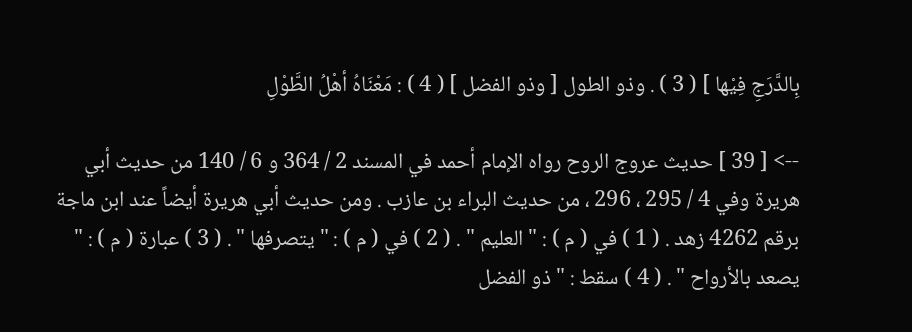بِالدَّرَجِ فِيْها ] ( 3 ) . وذو الطول [ وذو الفضل ] ( 4 ) : مَعْنَاهُ أهْلُ الطَّوْلِ

--> [ 39 ] حديث عروج الروح رواه الإمام أحمد في المسند 2 / 364 و 6 / 140 من حديث أبي هريرة وفي 4 / 295 ، 296 ، من حديث البراء بن عازب . ومن حديث أبي هريرة أيضاً عند ابن ماجة برقم 4262 زهد . ( 1 ) في ( م ) : " العليم " . ( 2 ) في ( م ) : " يتصرفها " . ( 3 ) عبارة ( م ) : " يصعد بالأرواح " . ( 4 ) سقط : " ذو الفضل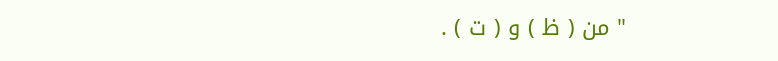" من ( ظ ) و ( ت ) .